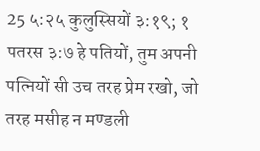25 ५:२५ कुलुस्सियों ३:१९; १ पतरस ३:७ हे पतियों, तुम अपनी पत्नियों सी उच तरह प्रेम रखो, जो तरह मसीह न मण्डली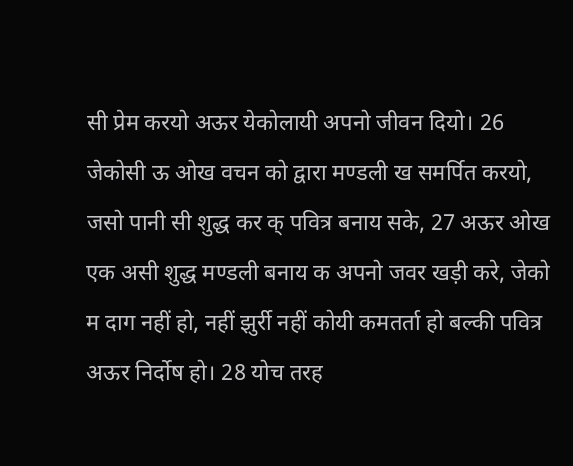सी प्रेम करयो अऊर येकोलायी अपनो जीवन दियो। 26 जेकोसी ऊ ओख वचन को द्वारा मण्डली ख समर्पित करयो, जसो पानी सी शुद्ध कर क् पवित्र बनाय सके, 27 अऊर ओख एक असी शुद्ध मण्डली बनाय क अपनो जवर खड़ी करे, जेको म दाग नहीं हो, नहीं झुर्री नहीं कोयी कमतर्ता हो बल्की पवित्र अऊर निर्दोष हो। 28 योच तरह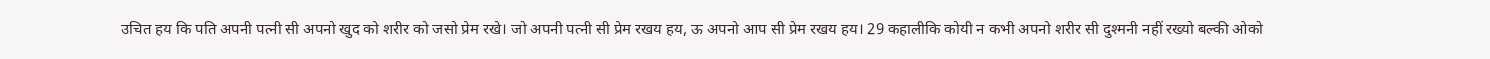उचित हय कि पति अपनी पत्नी सी अपनो खुद को शरीर को जसो प्रेम रखे। जो अपनी पत्नी सी प्रेम रखय हय, ऊ अपनो आप सी प्रेम रखय हय। 29 कहालीकि कोयी न कभी अपनो शरीर सी दुश्मनी नहीं रख्यो बल्की ओको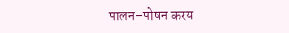पालन–पोषन करय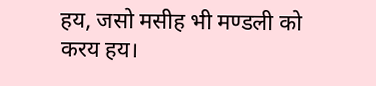हय, जसो मसीह भी मण्डली को करय हय।